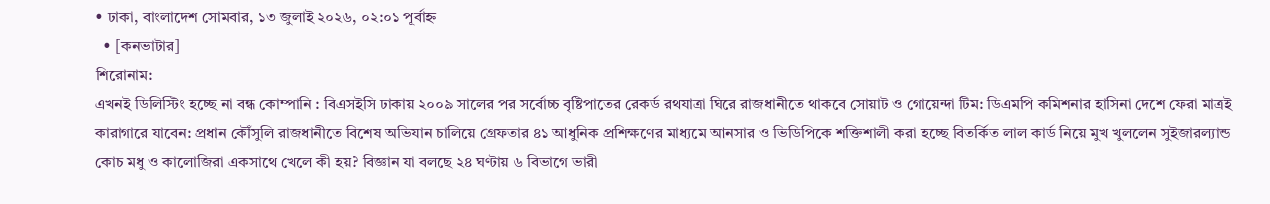• ঢাকা, বাংলাদেশ সোমবার, ১৩ জুলাই ২০২৬, ০২:০১ পূর্বাহ্ন
  • [কনভাটার]
শিরোনাম:
এখনই ডিলিস্টিং হচ্ছে না বন্ধ কোম্পানি : বিএসইসি ঢাকায় ২০০৯ সালের পর সর্বোচ্চ বৃষ্টিপাতের রেকর্ড রথযাত্রা ঘিরে রাজধানীতে থাকবে সোয়াট ও গোয়েন্দা টিম: ডিএমপি কমিশনার হাসিনা দেশে ফেরা মাত্রই কারাগারে যাবেন: প্রধান কৌঁসুলি রাজধানীতে বিশেষ অভিযান চালিয়ে গ্রেফতার ৪১ আধুনিক প্রশিক্ষণের মাধ্যমে আনসার ও ভিডিপিকে শক্তিশালী করা হচ্ছে বিতর্কিত লাল কার্ড নিয়ে মুখ খুললেন সুইজারল্যান্ড কোচ মধু ও কালোজিরা একসাথে খেলে কী হয়? বিজ্ঞান যা বলছে ২৪ ঘণ্টায় ৬ বিভাগে ভারী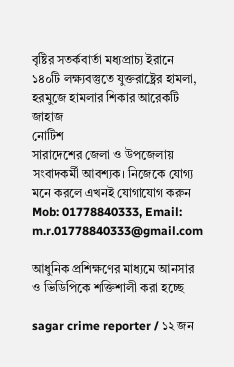বৃষ্টির সতর্কবার্তা মধ্যপ্রাচ্য ইরানে ১৪০টি লক্ষ্যবস্তুতে যুক্তরাষ্ট্রের হামলা, হরমুজে হামলার শিকার আরেকটি জাহাজ
নোটিশ
সারাদেশের জেলা ও উপজেলায় সংবাদকর্মী আবশ্যক। নিজেকে যোগ্য মনে করলে এখনই যোগাযোগ করুন Mob: 01778840333, Email: m.r.01778840333@gmail.com

আধুনিক প্রশিক্ষণের মাধ্যমে আনসার ও ভিডিপিকে শক্তিশালী করা হচ্ছে

sagar crime reporter / ১২ জন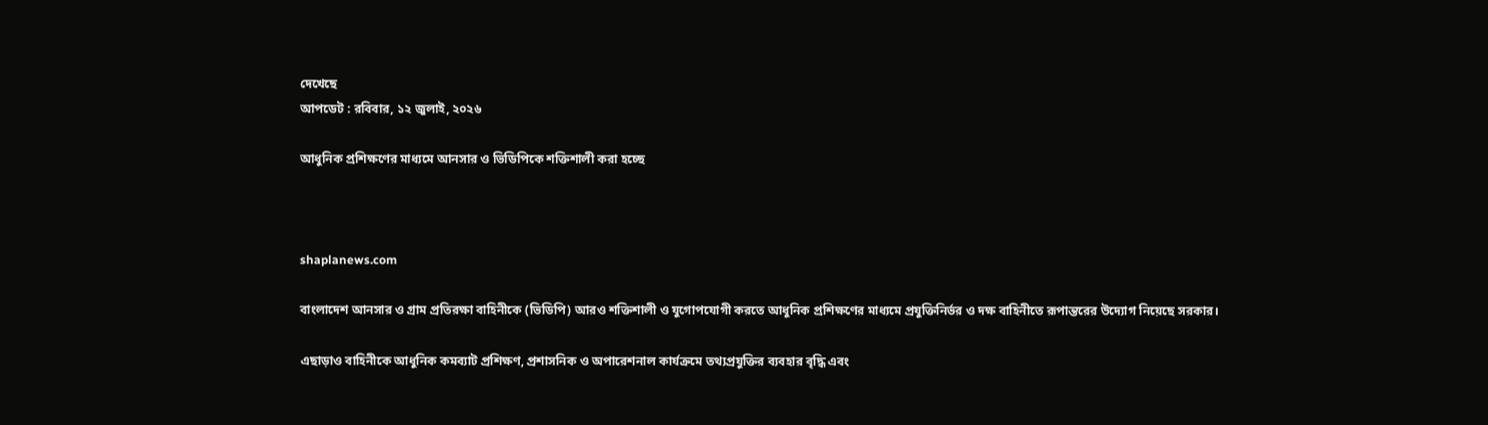দেখেছে
আপডেট : রবিবার, ১২ জুলাই, ২০২৬

আধুনিক প্রশিক্ষণের মাধ্যমে আনসার ও ভিডিপিকে শক্তিশালী করা হচ্ছে



shaplanews.com

বাংলাদেশ আনসার ও গ্রাম প্রতিরক্ষা বাহিনীকে (ভিডিপি) আরও শক্তিশালী ও যুগোপযোগী করতে আধুনিক প্রশিক্ষণের মাধ্যমে প্রযুক্তিনির্ভর ও দক্ষ বাহিনীতে রূপান্তরের উদ্যোগ নিয়েছে সরকার।

এছাড়াও বাহিনীকে আধুনিক কমব্যাট প্রশিক্ষণ, প্রশাসনিক ও অপারেশনাল কার্যক্রমে তথ্যপ্রযুক্তির ব্যবহার বৃদ্ধি এবং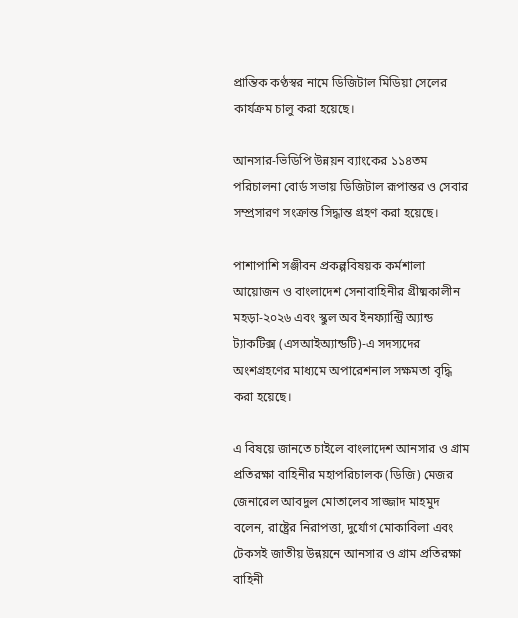প্রান্তিক কণ্ঠস্বর নামে ডিজিটাল মিডিয়া সেলের কার্যক্রম চালু করা হয়েছে।

আনসার-ভিডিপি উন্নয়ন ব্যাংকের ১১৪তম পরিচালনা বোর্ড সভায় ডিজিটাল রূপান্তর ও সেবার সম্প্রসারণ সংক্রান্ত সিদ্ধান্ত গ্রহণ করা হয়েছে।

পাশাপাশি সঞ্জীবন প্রকল্পবিষয়ক কর্মশালা আয়োজন ও বাংলাদেশ সেনাবাহিনীর গ্রীষ্মকালীন মহড়া-২০২৬ এবং স্কুল অব ইনফ্যান্ট্রি অ্যান্ড ট্যাকটিক্স (এসআইঅ্যান্ডটি)-এ সদস্যদের অংশগ্রহণের মাধ্যমে অপারেশনাল সক্ষমতা বৃদ্ধি করা হয়েছে।

এ বিষয়ে জানতে চাইলে বাংলাদেশ আনসার ও গ্রাম প্রতিরক্ষা বাহিনীর মহাপরিচালক (ডিজি) মেজর জেনারেল আবদুল মোতালেব সাজ্জাদ মাহমুদ বলেন, রাষ্ট্রের নিরাপত্তা, দুর্যোগ মোকাবিলা এবং টেকসই জাতীয় উন্নয়নে আনসার ও গ্রাম প্রতিরক্ষা বাহিনী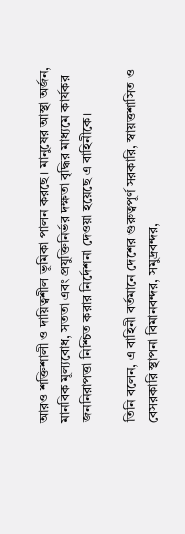আরও শক্তিশালী ও দায়িত্বশীল ভূমিকা পালন করছে। মানুষের আস্থা অর্জন, মানবিক মূল্যবোধ, সততা এবং প্রযুক্তিনির্ভর দক্ষতা বৃদ্ধির মাধ্যমে কার্যকর জননিরাপত্তা নিশ্চিত করার নির্দেশনা দেওয়া হয়েছে এ বাহিনীকে।

তিনি বলেন, এ বাহিনী বর্তমানে দেশের গুরুত্বপূর্ণ সরকারি, স্বায়ত্তশাসিত ও বেসরকারি স্থাপনা বিমানবন্দর, সমুদ্রবন্দর,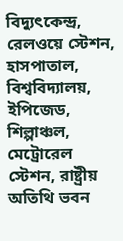বিদ্যুৎকেন্দ্র, রেলওয়ে স্টেশন, হাসপাতাল, বিশ্ববিদ্যালয়, ইপিজেড, শিল্পাঞ্চল, মেট্রোরেল স্টেশন, রাষ্ট্রীয় অতিথি ভবন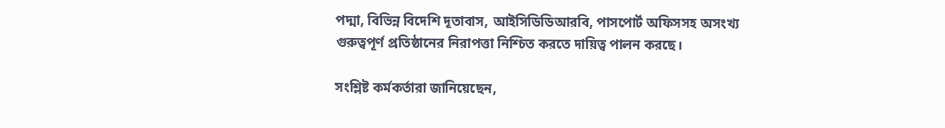পদ্মা, বিভিন্ন বিদেশি দূতাবাস, আইসিডিডিআরবি, পাসপোর্ট অফিসসহ অসংখ্য গুরুত্বপূর্ণ প্রতিষ্ঠানের নিরাপত্তা নিশ্চিত করতে দায়িত্ব পালন করছে।

সংশ্লিষ্ট কর্মকর্তারা জানিয়েছেন,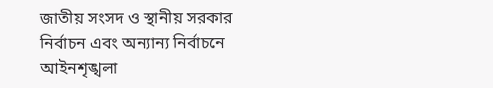জাতীয় সংসদ ও স্থানীয় সরকার নির্বাচন এবং অন্যান্য নির্বাচনে আইনশৃঙ্খলা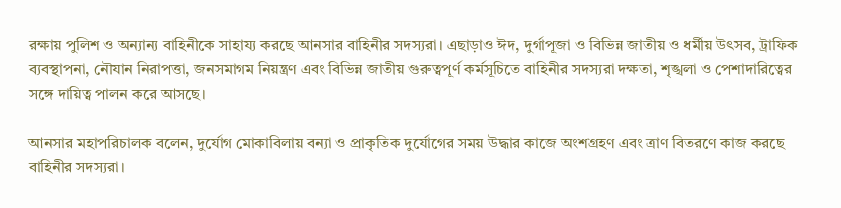রক্ষায় পুলিশ ও অন্যান্য বাহিনীকে সাহায্য করছে আনসার বাহিনীর সদস্যরা। এছাড়াও ঈদ, দুর্গাপূজা ও বিভিন্ন জাতীয় ও ধর্মীয় উৎসব, ট্রাফিক ব্যবস্থাপনা, নৌযান নিরাপত্তা, জনসমাগম নিয়ন্ত্রণ এবং বিভিন্ন জাতীয় গুরুত্বপূর্ণ কর্মসূচিতে বাহিনীর সদস্যরা দক্ষতা, শৃঙ্খলা ও পেশাদারিত্বের সঙ্গে দায়িত্ব পালন করে আসছে।

আনসার মহাপরিচালক বলেন, দুর্যোগ মোকাবিলায় বন্যা ও প্রাকৃতিক দুর্যোগের সময় উদ্ধার কাজে অংশগ্রহণ এবং ত্রাণ বিতরণে কাজ করছে বাহিনীর সদস্যরা।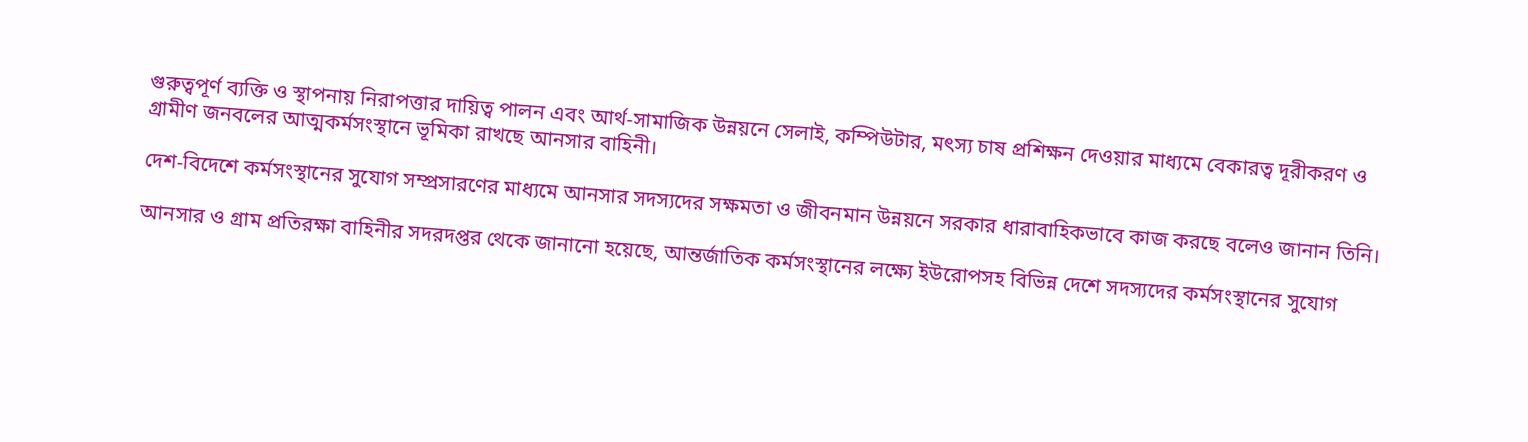গুরুত্বপূর্ণ ব্যক্তি ও স্থাপনায় নিরাপত্তার দায়িত্ব পালন এবং আর্থ-সামাজিক উন্নয়নে সেলাই, কম্পিউটার, মৎস্য চাষ প্রশিক্ষন দেওয়ার মাধ্যমে বেকারত্ব দূরীকরণ ও গ্রামীণ জনবলের আত্মকর্মসংস্থানে ভূমিকা রাখছে আনসার বাহিনী।

দেশ-বিদেশে কর্মসংস্থানের সুযোগ সম্প্রসারণের মাধ্যমে আনসার সদস্যদের সক্ষমতা ও জীবনমান উন্নয়নে সরকার ধারাবাহিকভাবে কাজ করছে বলেও জানান তিনি।

আনসার ও গ্রাম প্রতিরক্ষা বাহিনীর সদরদপ্তর থেকে জানানো হয়েছে, আন্তর্জাতিক কর্মসংস্থানের লক্ষ্যে ইউরোপসহ বিভিন্ন দেশে সদস্যদের কর্মসংস্থানের সুযোগ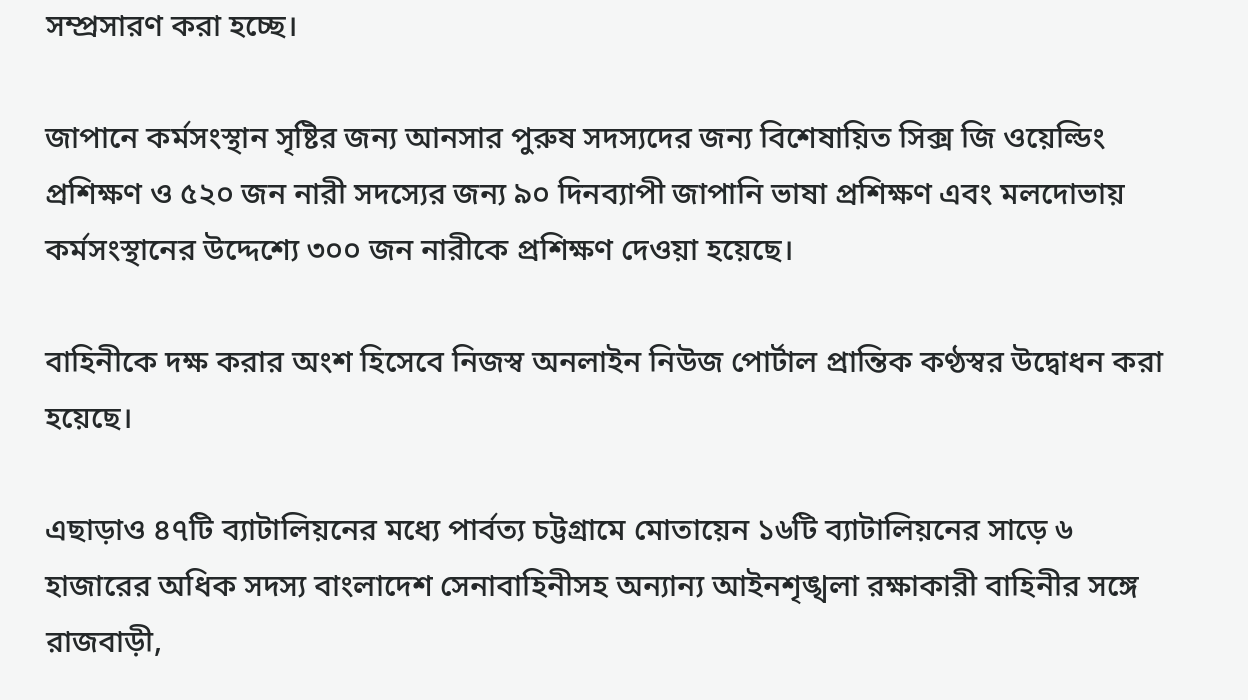সম্প্রসারণ করা হচ্ছে।

জাপানে কর্মসংস্থান সৃষ্টির জন্য আনসার পুরুষ সদস্যদের জন্য বিশেষায়িত সিক্স জি ওয়েল্ডিং প্রশিক্ষণ ও ৫২০ জন নারী সদস্যের জন্য ৯০ দিনব্যাপী জাপানি ভাষা প্রশিক্ষণ এবং মলদোভায় কর্মসংস্থানের উদ্দেশ্যে ৩০০ জন নারীকে প্রশিক্ষণ দেওয়া হয়েছে।

বাহিনীকে দক্ষ করার অংশ হিসেবে নিজস্ব অনলাইন নিউজ পোর্টাল প্রান্তিক কণ্ঠস্বর উদ্বোধন করা হয়েছে।

এছাড়াও ৪৭টি ব্যাটালিয়নের মধ্যে পার্বত্য চট্টগ্রামে মোতায়েন ১৬টি ব্যাটালিয়নের সাড়ে ৬ হাজারের অধিক সদস্য বাংলাদেশ সেনাবাহিনীসহ অন্যান্য আইনশৃঙ্খলা রক্ষাকারী বাহিনীর সঙ্গে রাজবাড়ী,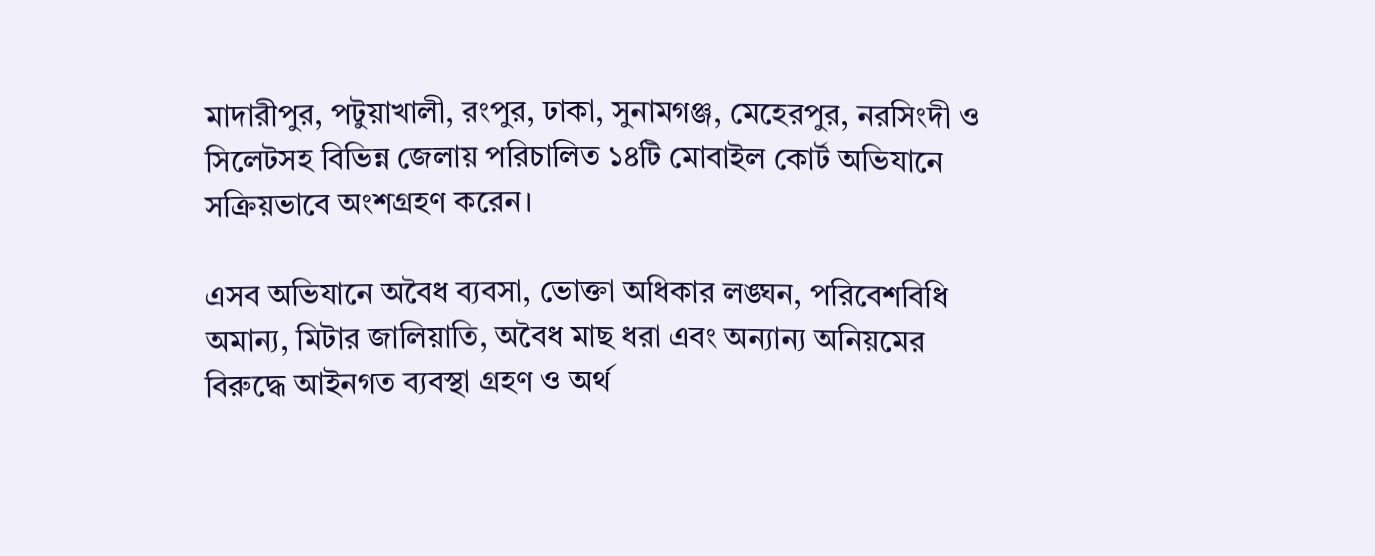মাদারীপুর, পটুয়াখালী, রংপুর, ঢাকা, সুনামগঞ্জ, মেহেরপুর, নরসিংদী ও সিলেটসহ বিভিন্ন জেলায় পরিচালিত ১৪টি মোবাইল কোর্ট অভিযানে সক্রিয়ভাবে অংশগ্রহণ করেন।

এসব অভিযানে অবৈধ ব্যবসা, ভোক্তা অধিকার লঙ্ঘন, পরিবেশবিধি অমান্য, মিটার জালিয়াতি, অবৈধ মাছ ধরা এবং অন্যান্য অনিয়মের বিরুদ্ধে আইনগত ব্যবস্থা গ্রহণ ও অর্থ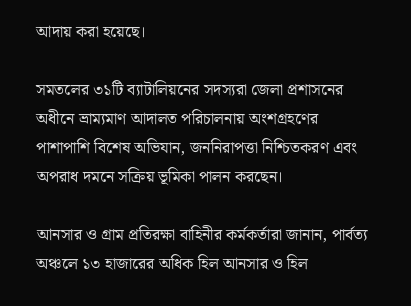আদায় করা হয়েছে।

সমতলের ৩১টি ব্যাটালিয়নের সদস্যরা জেলা প্রশাসনের অধীনে ভ্রাম্যমাণ আদালত পরিচালনায় অংশগ্রহণের পাশাপাশি বিশেষ অভিযান, জননিরাপত্তা নিশ্চিতকরণ এবং অপরাধ দমনে সক্রিয় ভূমিকা পালন করছেন।

আনসার ও গ্রাম প্রতিরক্ষা বাহিনীর কর্মকর্তারা জানান, পার্বত্য অঞ্চলে ১৩ হাজারের অধিক হিল আনসার ও হিল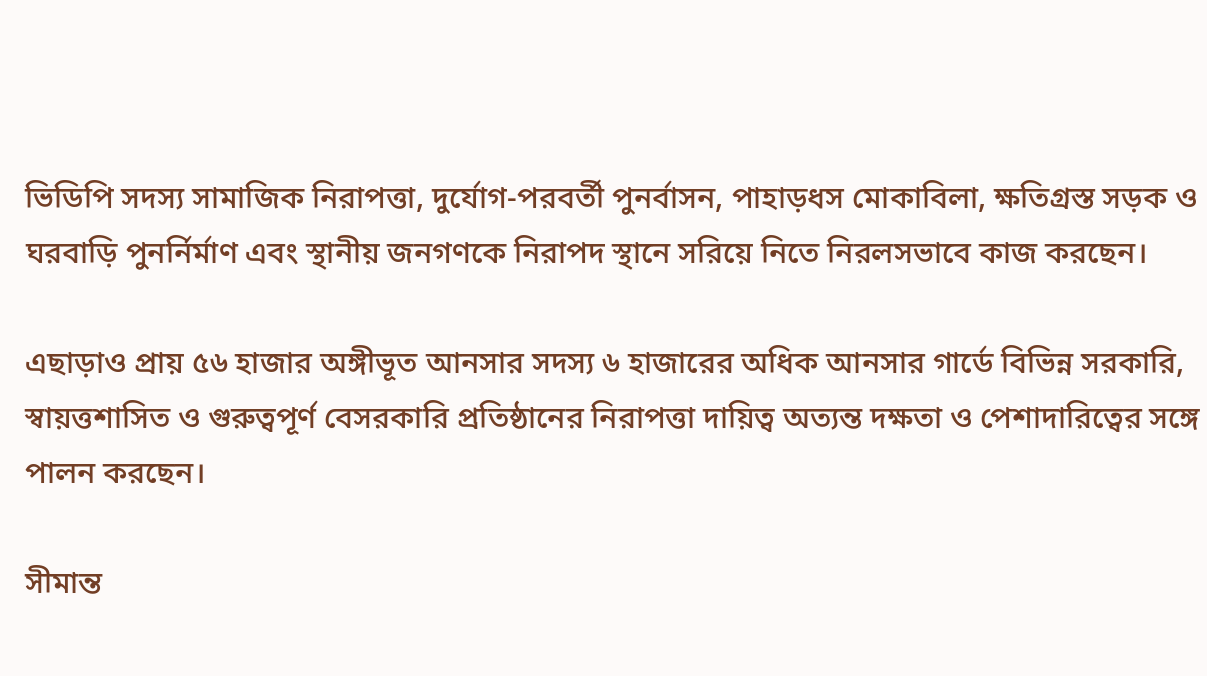ভিডিপি সদস্য সামাজিক নিরাপত্তা, দুর্যোগ-পরবর্তী পুনর্বাসন, পাহাড়ধস মোকাবিলা, ক্ষতিগ্রস্ত সড়ক ও ঘরবাড়ি পুনর্নির্মাণ এবং স্থানীয় জনগণকে নিরাপদ স্থানে সরিয়ে নিতে নিরলসভাবে কাজ করছেন।

এছাড়াও প্রায় ৫৬ হাজার অঙ্গীভূত আনসার সদস্য ৬ হাজারের অধিক আনসার গার্ডে বিভিন্ন সরকারি, স্বায়ত্তশাসিত ও গুরুত্বপূর্ণ বেসরকারি প্রতিষ্ঠানের নিরাপত্তা দায়িত্ব অত্যন্ত দক্ষতা ও পেশাদারিত্বের সঙ্গে পালন করছেন।

সীমান্ত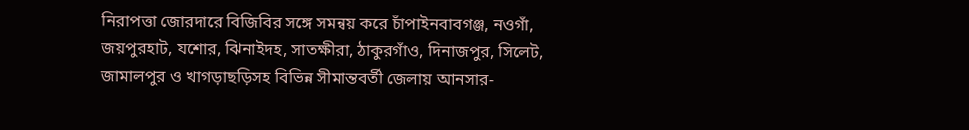নিরাপত্তা জোরদারে বিজিবির সঙ্গে সমন্বয় করে চাঁপাইনবাবগঞ্জ, নওগাঁ, জয়পুরহাট, যশোর, ঝিনাইদহ, সাতক্ষীরা, ঠাকুরগাঁও, দিনাজপুর, সিলেট, জামালপুর ও খাগড়াছড়িসহ বিভিন্ন সীমান্তবর্তী জেলায় আনসার-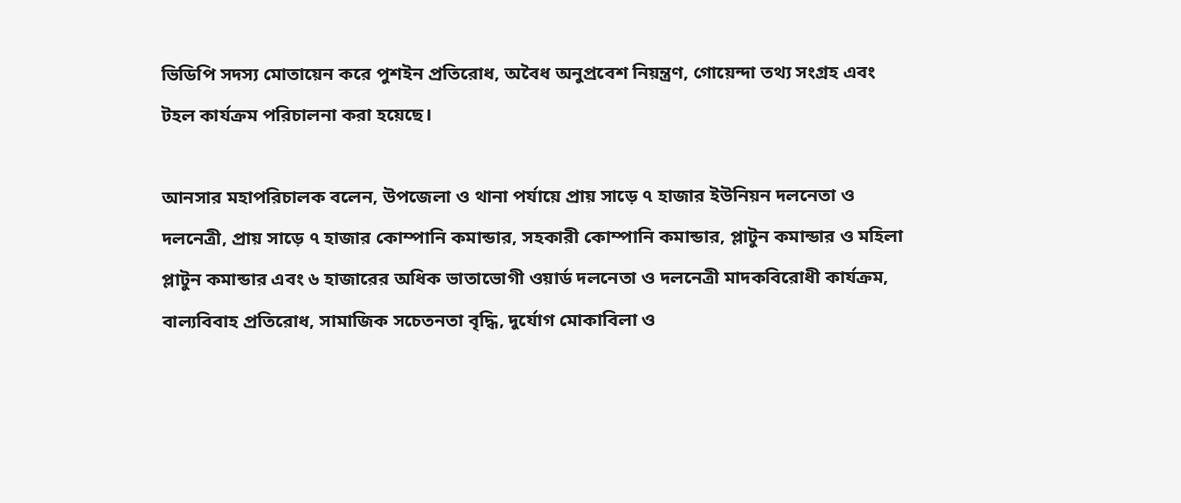ভিডিপি সদস্য মোতায়েন করে পুশইন প্রতিরোধ, অবৈধ অনুপ্রবেশ নিয়ন্ত্রণ, গোয়েন্দা তথ্য সংগ্রহ এবং টহল কার্যক্রম পরিচালনা করা হয়েছে।

আনসার মহাপরিচালক বলেন, উপজেলা ও থানা পর্যায়ে প্রায় সাড়ে ৭ হাজার ইউনিয়ন দলনেতা ও দলনেত্রী, প্রায় সাড়ে ৭ হাজার কোম্পানি কমান্ডার, সহকারী কোম্পানি কমান্ডার, প্লাটুন কমান্ডার ও মহিলা প্লাটুন কমান্ডার এবং ৬ হাজারের অধিক ভাতাভোগী ওয়ার্ড দলনেতা ও দলনেত্রী মাদকবিরোধী কার্যক্রম, বাল্যবিবাহ প্রতিরোধ, সামাজিক সচেতনতা বৃদ্ধি, দুর্যোগ মোকাবিলা ও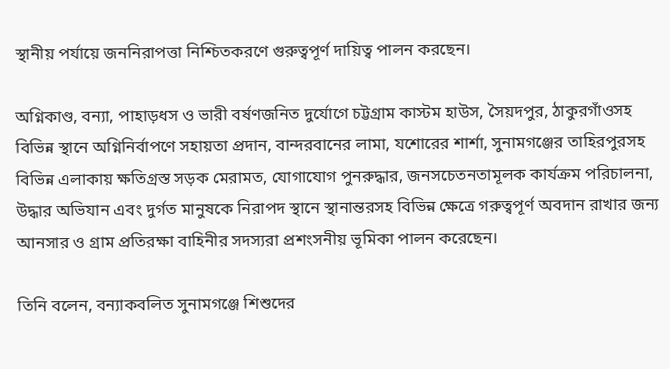স্থানীয় পর্যায়ে জননিরাপত্তা নিশ্চিতকরণে গুরুত্বপূর্ণ দায়িত্ব পালন করছেন।

অগ্নিকাণ্ড, বন্যা, পাহাড়ধস ও ভারী বর্ষণজনিত দুর্যোগে চট্টগ্রাম কাস্টম হাউস, সৈয়দপুর, ঠাকুরগাঁওসহ বিভিন্ন স্থানে অগ্নিনির্বাপণে সহায়তা প্রদান, বান্দরবানের লামা, যশোরের শার্শা, সুনামগঞ্জের তাহিরপুরসহ বিভিন্ন এলাকায় ক্ষতিগ্রস্ত সড়ক মেরামত, যোগাযোগ পুনরুদ্ধার, জনসচেতনতামূলক কার্যক্রম পরিচালনা, উদ্ধার অভিযান এবং দুর্গত মানুষকে নিরাপদ স্থানে স্থানান্তরসহ বিভিন্ন ক্ষেত্রে গরুত্বপূর্ণ অবদান রাখার জন্য আনসার ও গ্রাম প্রতিরক্ষা বাহিনীর সদস্যরা প্রশংসনীয় ভূমিকা পালন করেছেন।

তিনি বলেন, বন্যাকবলিত সুনামগঞ্জে শিশুদের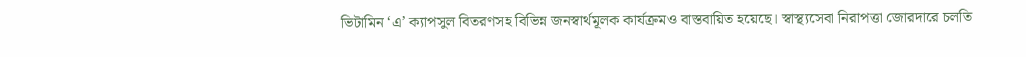ভিটামিন ‘এ’ ক্যাপসুল বিতরণসহ বিভিন্ন জনস্বার্থমূলক কার্যক্রমও বাস্তবায়িত হয়েছে। স্বাস্থ্যসেবা নিরাপত্তা জোরদারে চলতি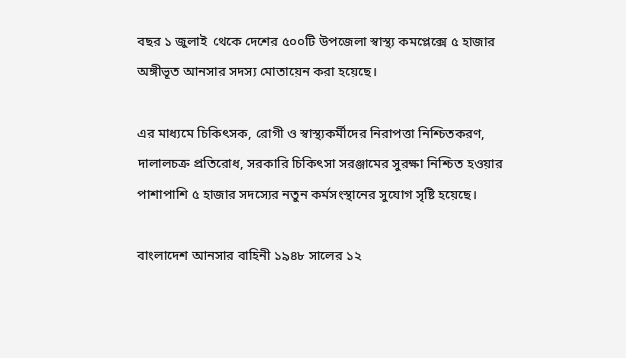বছর ১ জুলাই  থেকে দেশের ৫০০টি উপজেলা স্বাস্থ্য কমপ্লেক্সে ৫ হাজার অঙ্গীভূত আনসার সদস্য মোতায়েন করা হয়েছে।

এর মাধ্যমে চিকিৎসক, রোগী ও স্বাস্থ্যকর্মীদের নিরাপত্তা নিশ্চিতকরণ, দালালচক্র প্রতিরোধ, সরকারি চিকিৎসা সরঞ্জামের সুরক্ষা নিশ্চিত হওয়ার পাশাপাশি ৫ হাজার সদস্যের নতুন কর্মসংস্থানের সুযোগ সৃষ্টি হয়েছে।

বাংলাদেশ আনসার বাহিনী ১৯৪৮ সালের ১২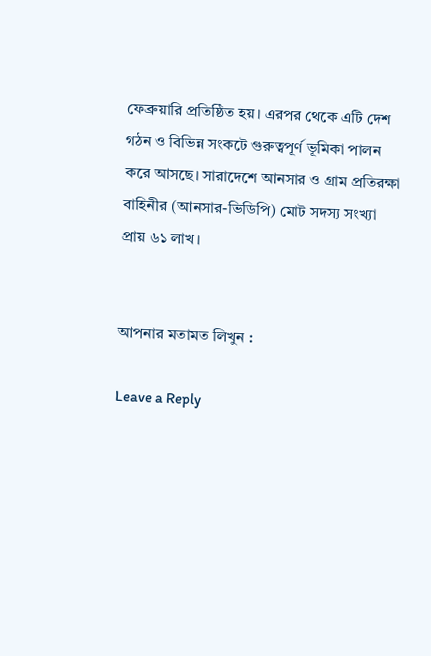ফেব্রুয়ারি প্রতিষ্ঠিত হয়। এরপর থেকে এটি দেশ গঠন ও বিভিন্ন সংকটে গুরুত্বপূর্ণ ভূমিকা পালন করে আসছে। সারাদেশে আনসার ও গ্রাম প্রতিরক্ষা বাহিনীর (আনসার-ভিডিপি) মোট সদস্য সংখ্যা প্রায় ৬১ লাখ।


আপনার মতামত লিখুন :

Leave a Reply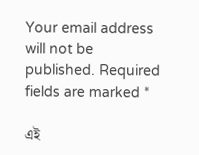Your email address will not be published. Required fields are marked *

এই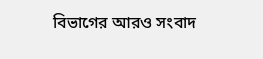বিভাগের আরও সংবাদ